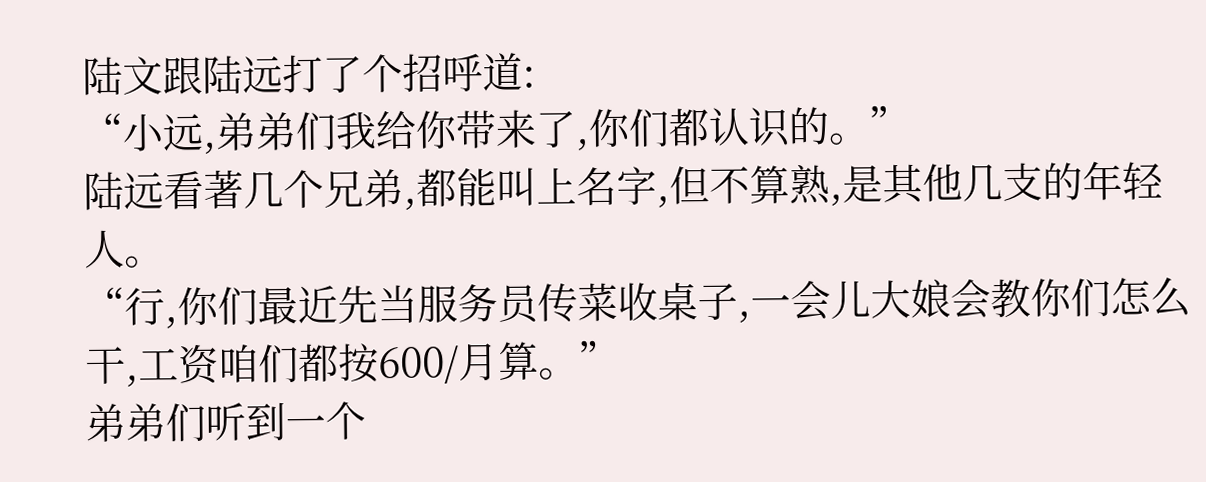陆文跟陆远打了个招呼道:
“小远,弟弟们我给你带来了,你们都认识的。”
陆远看著几个兄弟,都能叫上名字,但不算熟,是其他几支的年轻人。
“行,你们最近先当服务员传菜收桌子,一会儿大娘会教你们怎么干,工资咱们都按600/月算。”
弟弟们听到一个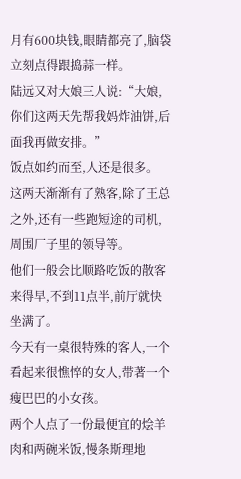月有600块钱,眼睛都亮了,脑袋立刻点得跟捣蒜一样。
陆远又对大娘三人说:“大娘,你们这两天先帮我妈炸油饼,后面我再做安排。”
饭点如约而至,人还是很多。
这两天渐渐有了熟客,除了王总之外,还有一些跑短途的司机,周围厂子里的领导等。
他们一般会比顺路吃饭的散客来得早,不到11点半,前厅就快坐满了。
今天有一桌很特殊的客人,一个看起来很憔悴的女人,带著一个瘦巴巴的小女孩。
两个人点了一份最便宜的烩羊肉和两碗米饭,慢条斯理地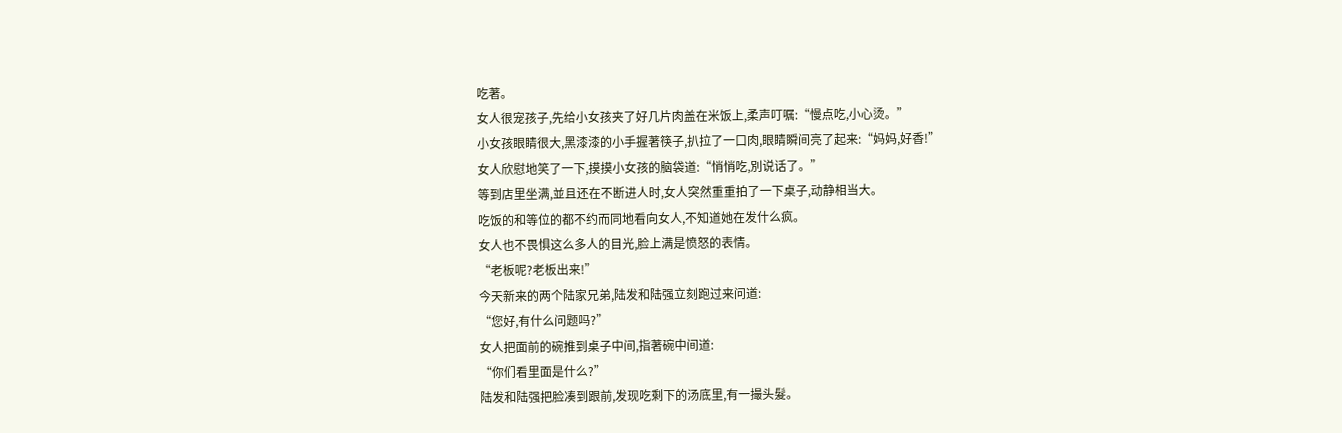吃著。
女人很宠孩子,先给小女孩夹了好几片肉盖在米饭上,柔声叮嘱:“慢点吃,小心烫。”
小女孩眼睛很大,黑漆漆的小手握著筷子,扒拉了一口肉,眼睛瞬间亮了起来:“妈妈,好香!”
女人欣慰地笑了一下,摸摸小女孩的脑袋道:“悄悄吃,別说话了。”
等到店里坐满,並且还在不断进人时,女人突然重重拍了一下桌子,动静相当大。
吃饭的和等位的都不约而同地看向女人,不知道她在发什么疯。
女人也不畏惧这么多人的目光,脸上满是愤怒的表情。
“老板呢?老板出来!”
今天新来的两个陆家兄弟,陆发和陆强立刻跑过来问道:
“您好,有什么问题吗?”
女人把面前的碗推到桌子中间,指著碗中间道:
“你们看里面是什么?”
陆发和陆强把脸凑到跟前,发现吃剩下的汤底里,有一撮头髮。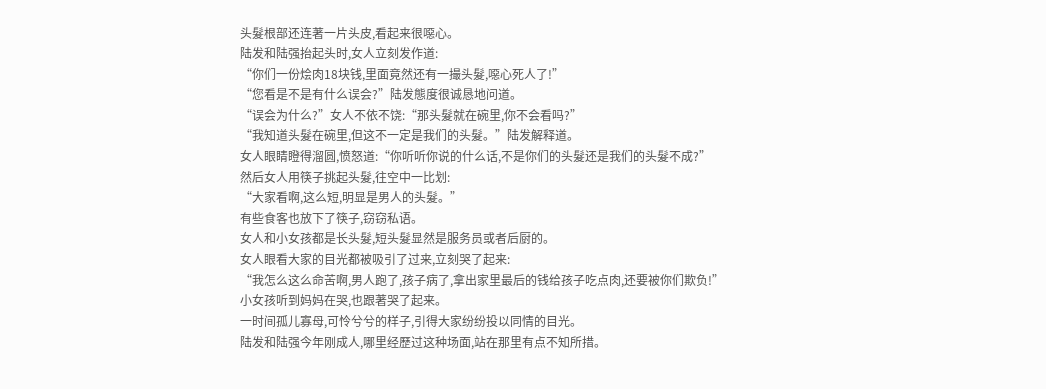头髮根部还连著一片头皮,看起来很噁心。
陆发和陆强抬起头时,女人立刻发作道:
“你们一份烩肉18块钱,里面竟然还有一撮头髮,噁心死人了!”
“您看是不是有什么误会?”陆发態度很诚恳地问道。
“误会为什么?”女人不依不饶:“那头髮就在碗里,你不会看吗?”
“我知道头髮在碗里,但这不一定是我们的头髮。”陆发解释道。
女人眼睛瞪得溜圆,愤怒道:“你听听你说的什么话,不是你们的头髮还是我们的头髮不成?”
然后女人用筷子挑起头髮,往空中一比划:
“大家看啊,这么短,明显是男人的头髮。”
有些食客也放下了筷子,窃窃私语。
女人和小女孩都是长头髮,短头髮显然是服务员或者后厨的。
女人眼看大家的目光都被吸引了过来,立刻哭了起来:
“我怎么这么命苦啊,男人跑了,孩子病了,拿出家里最后的钱给孩子吃点肉,还要被你们欺负!”
小女孩听到妈妈在哭,也跟著哭了起来。
一时间孤儿寡母,可怜兮兮的样子,引得大家纷纷投以同情的目光。
陆发和陆强今年刚成人,哪里经歷过这种场面,站在那里有点不知所措。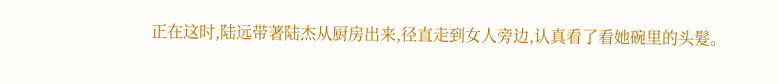正在这时,陆远带著陆杰从厨房出来,径直走到女人旁边,认真看了看她碗里的头髮。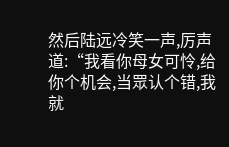然后陆远冷笑一声,厉声道:“我看你母女可怜,给你个机会,当眾认个错,我就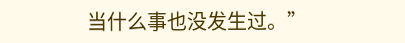当什么事也没发生过。”